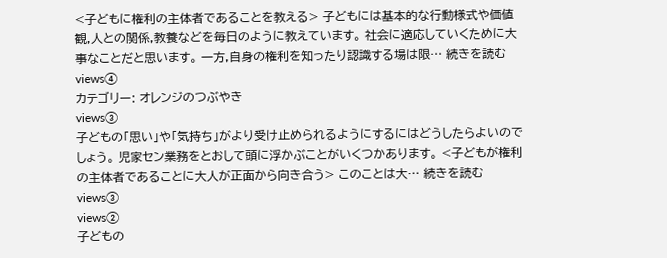<子どもに権利の主体者であることを教える> 子どもには基本的な行動様式や価値観,人との関係,教養などを毎日のように教えています。 社会に適応していくために大事なことだと思います。 一方,自身の権利を知ったり認識する場は限… 続きを読む views④
カテゴリー: オレンジのつぶやき
views③
子どもの「思い」や「気持ち」がより受け止められるようにするにはどうしたらよいのでしょう。 児家セン業務をとおして頭に浮かぶことがいくつかあります。 <子どもが権利の主体者であることに大人が正面から向き合う> このことは大… 続きを読む views③
views②
子どもの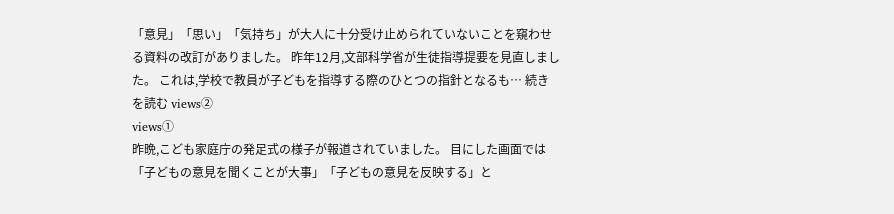「意見」「思い」「気持ち」が大人に十分受け止められていないことを窺わせる資料の改訂がありました。 昨年12月,文部科学省が生徒指導提要を見直しました。 これは,学校で教員が子どもを指導する際のひとつの指針となるも… 続きを読む views②
views①
昨晩,こども家庭庁の発足式の様子が報道されていました。 目にした画面では「子どもの意見を聞くことが大事」「子どもの意見を反映する」と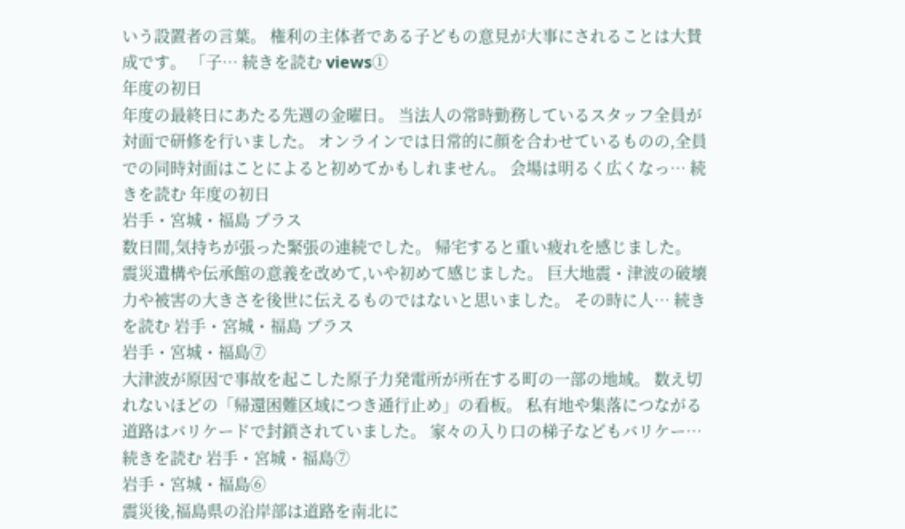いう設置者の言葉。 権利の主体者である子どもの意見が大事にされることは大賛成です。 「子… 続きを読む views①
年度の初日
年度の最終日にあたる先週の金曜日。 当法人の常時勤務しているスタッフ全員が対面で研修を行いました。 オンラインでは日常的に顔を合わせているものの,全員での同時対面はことによると初めてかもしれません。 会場は明るく広くなっ… 続きを読む 年度の初日
岩手・宮城・福島 プラス
数日間,気持ちが張った緊張の連続でした。 帰宅すると重い疲れを感じました。 震災遺構や伝承館の意義を改めて,いや初めて感じました。 巨大地震・津波の破壊力や被害の大きさを後世に伝えるものではないと思いました。 その時に人… 続きを読む 岩手・宮城・福島 プラス
岩手・宮城・福島⑦
大津波が原因で事故を起こした原子力発電所が所在する町の一部の地域。 数え切れないほどの「帰還困難区域につき通行止め」の看板。 私有地や集落につながる道路はバリケードで封鎖されていました。 家々の入り口の梯子などもバリケー… 続きを読む 岩手・宮城・福島⑦
岩手・宮城・福島⑥
震災後,福島県の沿岸部は道路を南北に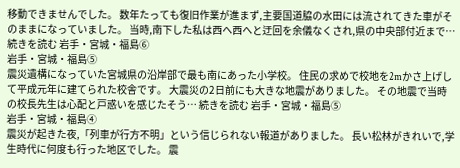移動できませんでした。 数年たっても復旧作業が進まず,主要国道脇の水田には流されてきた車がそのままになっていました。 当時,南下した私は西へ西へと迂回を余儀なくされ,県の中央部付近まで… 続きを読む 岩手・宮城・福島⑥
岩手・宮城・福島⑤
震災遺構になっていた宮城県の沿岸部で最も南にあった小学校。 住民の求めで校地を2mかさ上げして平成元年に建てられた校舎です。 大震災の2日前にも大きな地震がありました。 その地震で当時の校長先生は心配と戸惑いを感じたそう… 続きを読む 岩手・宮城・福島⑤
岩手・宮城・福島④
震災が起きた夜,「列車が行方不明」という信じられない報道がありました。 長い松林がきれいで,学生時代に何度も行った地区でした。 震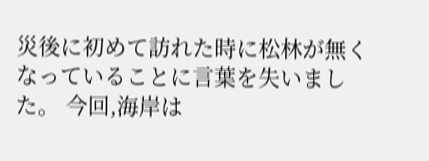災後に初めて訪れた時に松林が無くなっていることに言葉を失いました。 今回,海岸は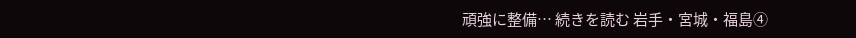頑強に整備… 続きを読む 岩手・宮城・福島④